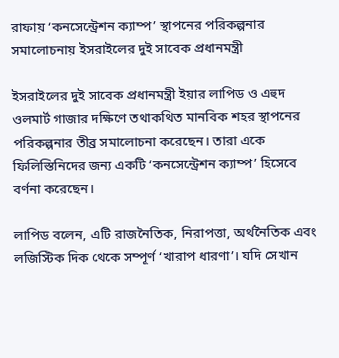রাফায় ‘কনসেন্ট্রেশন ক্যাম্প’ স্থাপনের পরিকল্পনার সমালোচনায় ইসরাইলের দুই সাবেক প্রধানমন্ত্রী

ইসরাইলের দুই সাবেক প্রধানমন্ত্রী ইয়ার লাপিড ও এহুদ ওলমার্ট গাজার দক্ষিণে তথাকথিত মানবিক শহর স্থাপনের পরিকল্পনার তীব্র সমালোচনা করেছেন। তারা একে ফিলিস্তিনিদের জন্য একটি ‘কনসেন্ট্রেশন ক্যাম্প’ হিসেবে বর্ণনা করেছেন।

লাপিড বলেন, এটি রাজনৈতিক, নিরাপত্তা, অর্থনৈতিক এবং লজিস্টিক দিক থেকে সম্পূর্ণ ‘খারাপ ধারণা’। যদি সেখান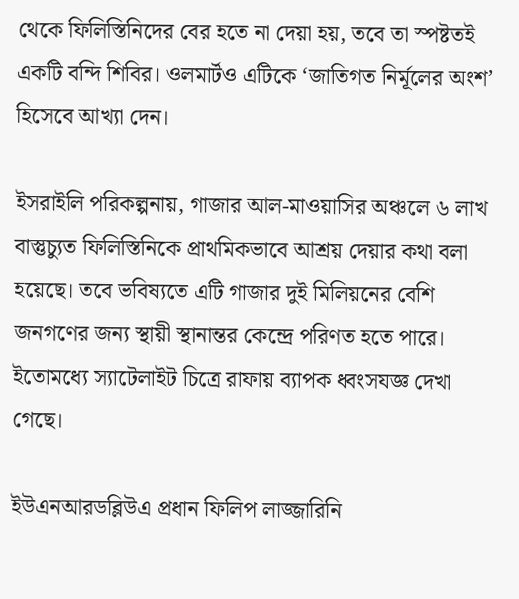থেকে ফিলিস্তিনিদের বের হতে না দেয়া হয়, তবে তা স্পষ্টতই একটি বন্দি শিবির। ওলমার্টও এটিকে ‘জাতিগত নির্মূলের অংশ’ হিসেবে আখ্যা দেন।

ইসরাইলি পরিকল্পনায়, গাজার আল-মাওয়াসির অঞ্চলে ৬ লাখ বাস্তুচ্যুত ফিলিস্তিনিকে প্রাথমিকভাবে আশ্রয় দেয়ার কথা বলা হয়েছে। তবে ভবিষ্যতে এটি গাজার দুই মিলিয়নের বেশি জনগণের জন্য স্থায়ী স্থানান্তর কেন্দ্রে পরিণত হতে পারে। ইতোমধ্যে স্যাটেলাইট চিত্রে রাফায় ব্যাপক ধ্বংসযজ্ঞ দেখা গেছে।

ইউএনআরডব্লিউএ প্রধান ফিলিপ লাজ্জারিনি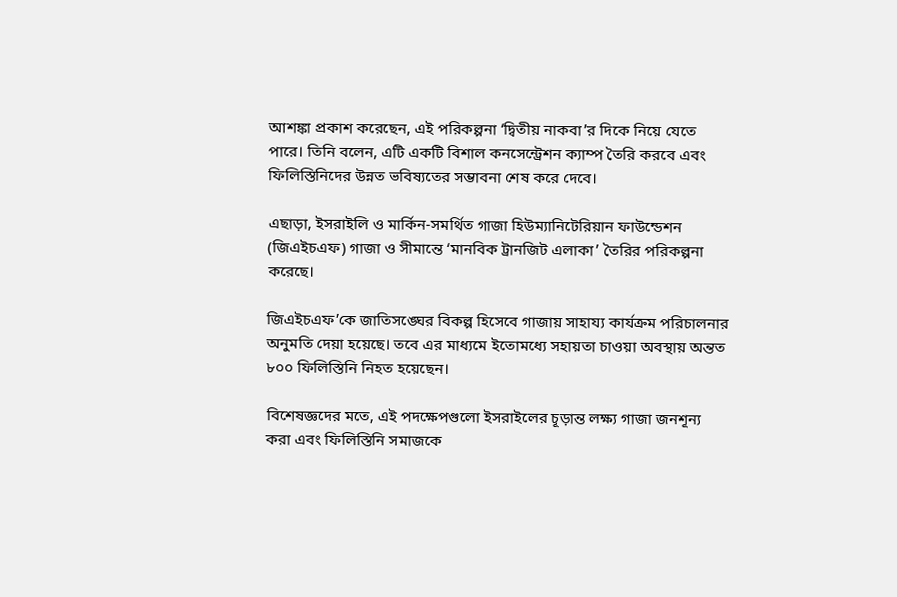আশঙ্কা প্রকাশ করেছেন, এই পরিকল্পনা ‘দ্বিতীয় নাকবা’র দিকে নিয়ে যেতে পারে। তিনি বলেন, এটি একটি বিশাল কনসেন্ট্রেশন ক্যাম্প তৈরি করবে এবং ফিলিস্তিনিদের উন্নত ভবিষ্যতের সম্ভাবনা শেষ করে দেবে।

এছাড়া, ইসরাইলি ও মার্কিন-সমর্থিত গাজা হিউম্যানিটেরিয়ান ফাউন্ডেশন (জিএইচএফ) গাজা ও সীমান্তে ‘মানবিক ট্রানজিট এলাকা’ তৈরির পরিকল্পনা করেছে।

জিএইচএফ’কে জাতিসঙ্ঘের বিকল্প হিসেবে গাজায় সাহায্য কার্যক্রম পরিচালনার অনুমতি দেয়া হয়েছে। তবে এর মাধ্যমে ইতোমধ্যে সহায়তা চাওয়া অবস্থায় অন্তত ৮০০ ফিলিস্তিনি নিহত হয়েছেন।

বিশেষজ্ঞদের মতে, এই পদক্ষেপগুলো ইসরাইলের চূড়ান্ত লক্ষ্য গাজা জনশূন্য করা এবং ফিলিস্তিনি সমাজকে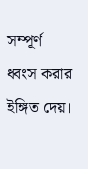সম্পূর্ণ ধ্বংস করার ইঙ্গিত দেয়।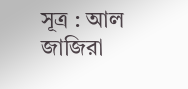সূত্র : আল জাজিরা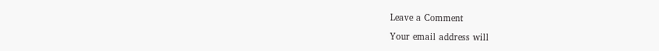Leave a Comment

Your email address will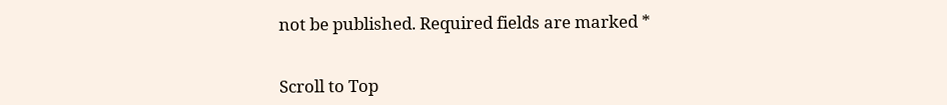not be published. Required fields are marked *


Scroll to Top